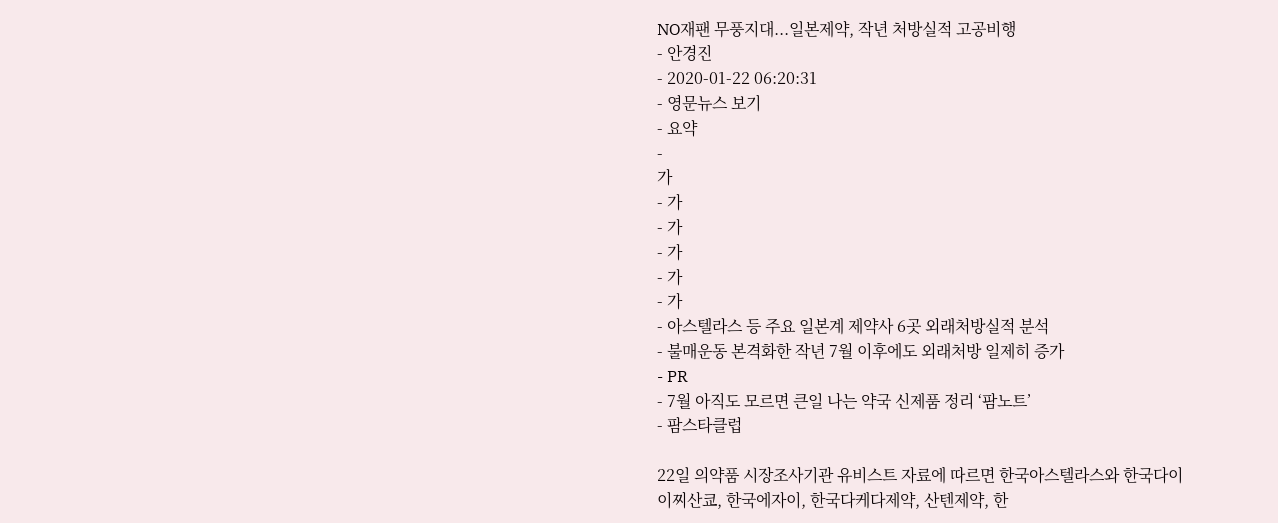NO재팬 무풍지대...일본제약, 작년 처방실적 고공비행
- 안경진
- 2020-01-22 06:20:31
- 영문뉴스 보기
- 요약
-
가
- 가
- 가
- 가
- 가
- 가
- 아스텔라스 등 주요 일본계 제약사 6곳 외래처방실적 분석
- 불매운동 본격화한 작년 7월 이후에도 외래처방 일제히 증가
- PR
- 7월 아직도 모르면 큰일 나는 약국 신제품 정리 ‘팜노트’
- 팜스타클럽

22일 의약품 시장조사기관 유비스트 자료에 따르면 한국아스텔라스와 한국다이이찌산쿄, 한국에자이, 한국다케다제약, 산텐제약, 한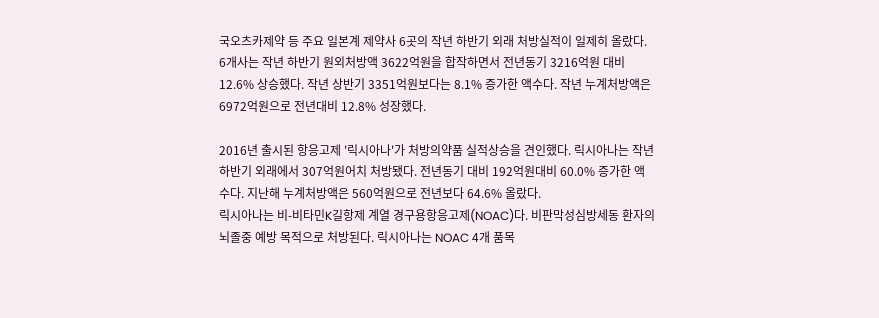국오츠카제약 등 주요 일본계 제약사 6곳의 작년 하반기 외래 처방실적이 일제히 올랐다.
6개사는 작년 하반기 원외처방액 3622억원을 합작하면서 전년동기 3216억원 대비 12.6% 상승했다. 작년 상반기 3351억원보다는 8.1% 증가한 액수다. 작년 누계처방액은 6972억원으로 전년대비 12.8% 성장했다.

2016년 출시된 항응고제 '릭시아나'가 처방의약품 실적상승을 견인했다. 릭시아나는 작년 하반기 외래에서 307억원어치 처방됐다. 전년동기 대비 192억원대비 60.0% 증가한 액수다. 지난해 누계처방액은 560억원으로 전년보다 64.6% 올랐다.
릭시아나는 비-비타민K길항제 계열 경구용항응고제(NOAC)다. 비판막성심방세동 환자의 뇌졸중 예방 목적으로 처방된다. 릭시아나는 NOAC 4개 품목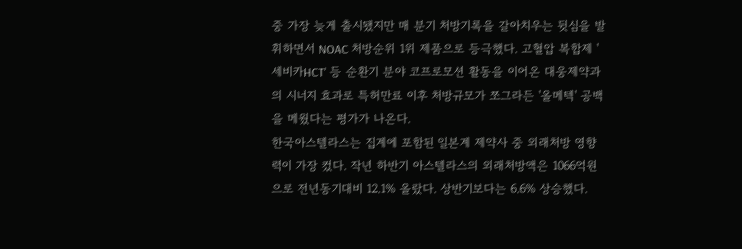중 가장 늦게 출시됐지만 매 분기 처방기록을 갈아치우는 뒷심을 발휘하면서 NOAC 처방순위 1위 제품으로 등극했다. 고혈압 복합제 '세비카HCT' 등 순환기 분야 코프로모션 활동을 이어온 대웅제약과의 시너지 효과로 특허만료 이후 처방규모가 쪼그라든 '올메텍' 공백을 메웠다는 평가가 나온다.
한국아스텔라스는 집계에 포함된 일본계 제약사 중 외래처방 영향력이 가장 컸다. 작년 하반기 아스텔라스의 외래처방액은 1066억원으로 전년동기대비 12.1% 올랐다. 상반기보다는 6.6% 상승했다.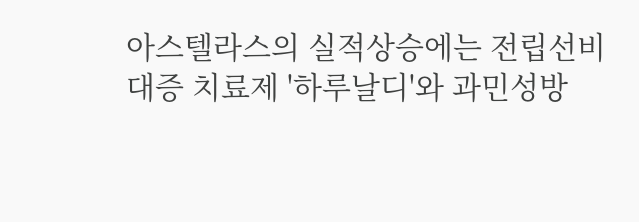아스텔라스의 실적상승에는 전립선비대증 치료제 '하루날디'와 과민성방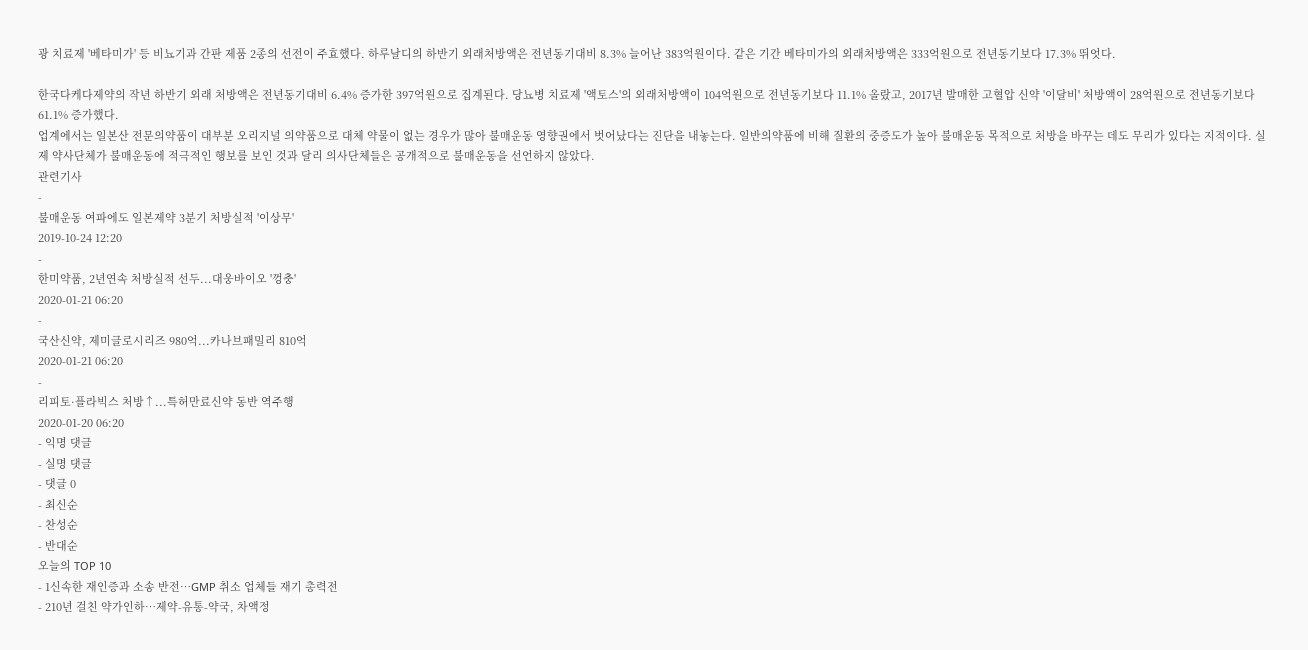광 치료제 '베타미가' 등 비뇨기과 간판 제품 2종의 선전이 주효했다. 하루날디의 하반기 외래처방액은 전년동기대비 8.3% 늘어난 383억원이다. 같은 기간 베타미가의 외래처방액은 333억원으로 전년동기보다 17.3% 뛰엇다.

한국다케다제약의 작년 하반기 외래 처방액은 전년동기대비 6.4% 증가한 397억원으로 집계된다. 당뇨병 치료제 '액토스'의 외래처방액이 104억원으로 전년동기보다 11.1% 올랐고, 2017년 발매한 고혈압 신약 '이달비' 처방액이 28억원으로 전년동기보다 61.1% 증가했다.
업계에서는 일본산 전문의약품이 대부분 오리지널 의약품으로 대체 약물이 없는 경우가 많아 불매운동 영향권에서 벗어났다는 진단을 내놓는다. 일반의약품에 비해 질환의 중증도가 높아 불매운동 목적으로 처방을 바꾸는 데도 무리가 있다는 지적이다. 실제 약사단체가 불매운동에 적극적인 행보를 보인 것과 달리 의사단체들은 공개적으로 불매운동을 선언하지 않았다.
관련기사
-
불매운동 여파에도 일본제약 3분기 처방실적 '이상무'
2019-10-24 12:20
-
한미약품, 2년연속 처방실적 선두...대웅바이오 '껑충'
2020-01-21 06:20
-
국산신약, 제미글로시리즈 980억...카나브패밀리 810억
2020-01-21 06:20
-
리피토·플라빅스 처방↑...특허만료신약 동반 역주행
2020-01-20 06:20
- 익명 댓글
- 실명 댓글
- 댓글 0
- 최신순
- 찬성순
- 반대순
오늘의 TOP 10
- 1신속한 재인증과 소송 반전…GMP 취소 업체들 재기 총력전
- 210년 걸친 약가인하…제약-유통-약국, 차액정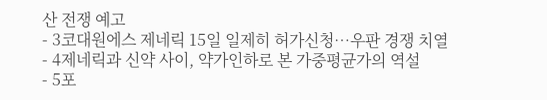산 전쟁 예고
- 3코대원에스 제네릭 15일 일제히 허가신청…우판 경쟁 치열
- 4제네릭과 신약 사이, 약가인하로 본 가중평균가의 역설
- 5포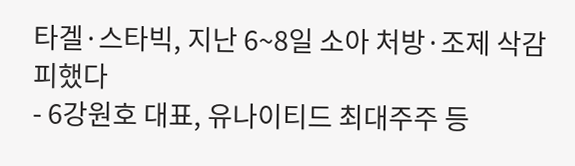타겔·스타빅, 지난 6~8일 소아 처방·조제 삭감 피했다
- 6강원호 대표, 유나이티드 최대주주 등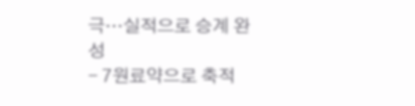극…실적으로 승계 완성
- 7원료약으로 축적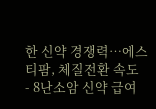한 신약 경쟁력…에스티팜, 체질전환 속도
- 8난소암 신약 급여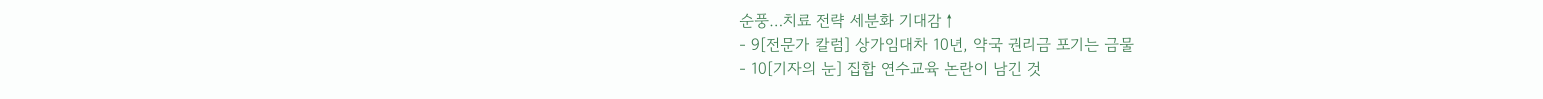순풍…치료 전략 세분화 기대감↑
- 9[전문가 칼럼] 상가임대차 10년, 약국 권리금 포기는 금물
- 10[기자의 눈] 집합 연수교육 논란이 남긴 것